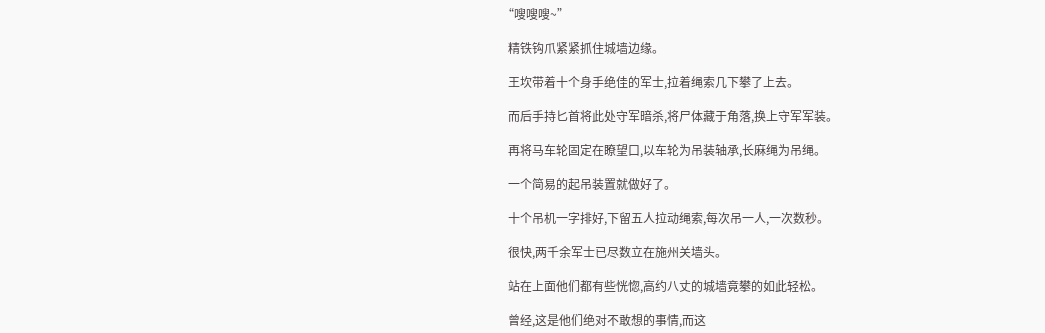“嗖嗖嗖~”

  精铁钩爪紧紧抓住城墙边缘。

  王坎带着十个身手绝佳的军士,拉着绳索几下攀了上去。

  而后手持匕首将此处守军暗杀,将尸体藏于角落,换上守军军装。

  再将马车轮固定在瞭望口,以车轮为吊装轴承,长麻绳为吊绳。

  一个简易的起吊装置就做好了。

  十个吊机一字排好,下留五人拉动绳索,每次吊一人,一次数秒。

  很快,两千余军士已尽数立在施州关墙头。

  站在上面他们都有些恍惚,高约八丈的城墙竟攀的如此轻松。

  曾经,这是他们绝对不敢想的事情,而这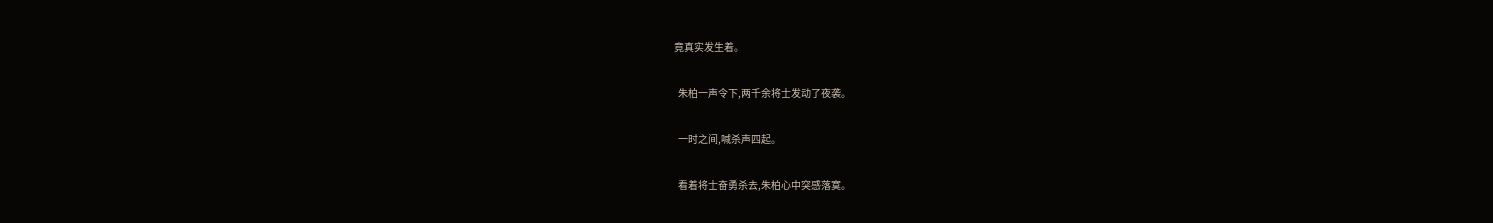竟真实发生着。

  朱柏一声令下,两千余将士发动了夜袭。

  一时之间,喊杀声四起。

  看着将士奋勇杀去,朱柏心中突感落寞。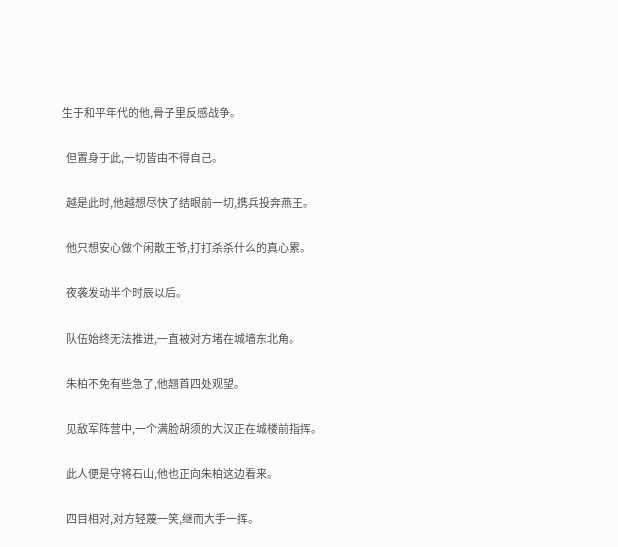生于和平年代的他,骨子里反感战争。

  但置身于此,一切皆由不得自己。

  越是此时,他越想尽快了结眼前一切,携兵投奔燕王。

  他只想安心做个闲散王爷,打打杀杀什么的真心累。

  夜袭发动半个时辰以后。

  队伍始终无法推进,一直被对方堵在城墙东北角。

  朱柏不免有些急了,他翘首四处观望。

  见敌军阵营中,一个满脸胡须的大汉正在城楼前指挥。

  此人便是守将石山,他也正向朱柏这边看来。

  四目相对,对方轻蔑一笑,继而大手一挥。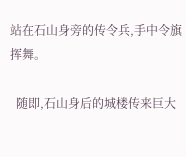站在石山身旁的传令兵,手中令旗挥舞。

  随即,石山身后的城楼传来巨大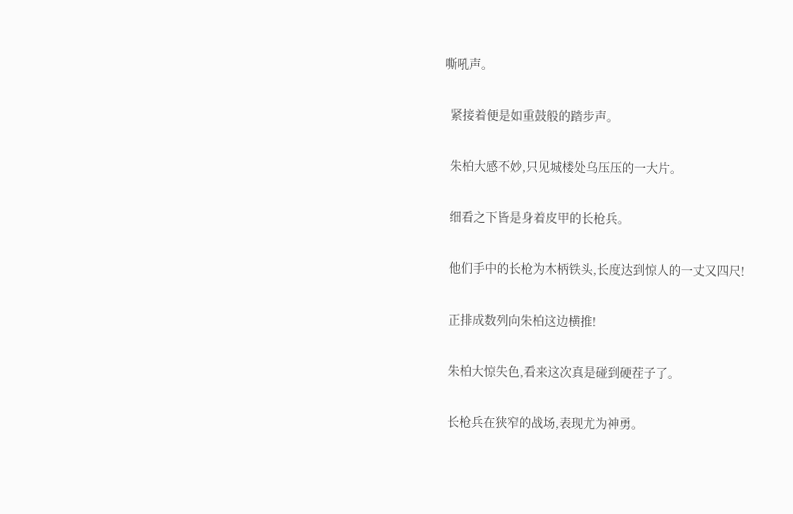嘶吼声。

  紧接着便是如重鼓般的踏步声。

  朱柏大感不妙,只见城楼处乌压压的一大片。

  细看之下皆是身着皮甲的长枪兵。

  他们手中的长枪为木柄铁头,长度达到惊人的一丈又四尺!

  正排成数列向朱柏这边横推!

  朱柏大惊失色,看来这次真是碰到硬茬子了。

  长枪兵在狭窄的战场,表现尤为神勇。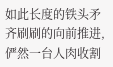如此长度的铁头矛齐刷刷的向前推进,俨然一台人肉收割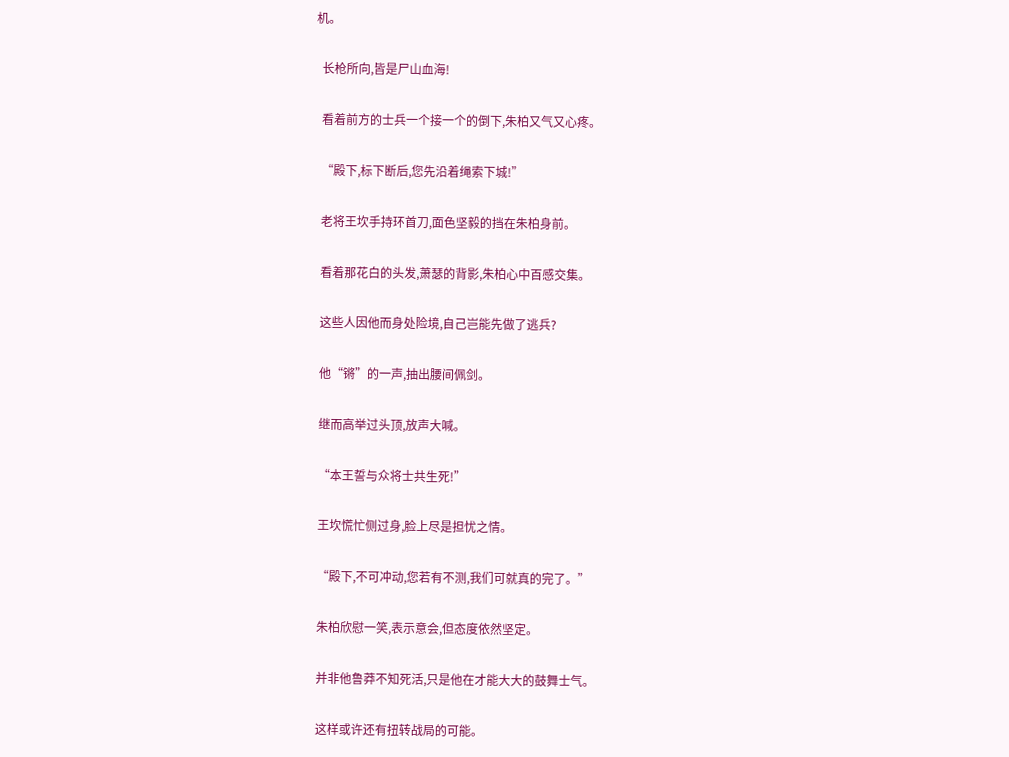机。

  长枪所向,皆是尸山血海!

  看着前方的士兵一个接一个的倒下,朱柏又气又心疼。

  “殿下,标下断后,您先沿着绳索下城!”

  老将王坎手持环首刀,面色坚毅的挡在朱柏身前。

  看着那花白的头发,萧瑟的背影,朱柏心中百感交集。

  这些人因他而身处险境,自己岂能先做了逃兵?

  他“锵”的一声,抽出腰间佩剑。

  继而高举过头顶,放声大喊。

  “本王誓与众将士共生死!”

  王坎慌忙侧过身,脸上尽是担忧之情。

  “殿下,不可冲动,您若有不测,我们可就真的完了。”

  朱柏欣慰一笑,表示意会,但态度依然坚定。

  并非他鲁莽不知死活,只是他在才能大大的鼓舞士气。

  这样或许还有扭转战局的可能。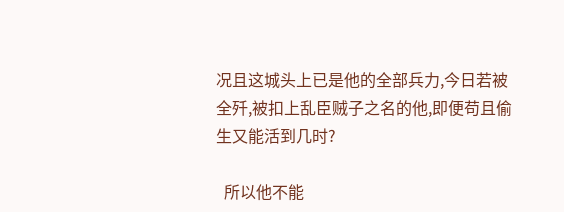况且这城头上已是他的全部兵力,今日若被全歼,被扣上乱臣贼子之名的他,即便苟且偷生又能活到几时?

  所以他不能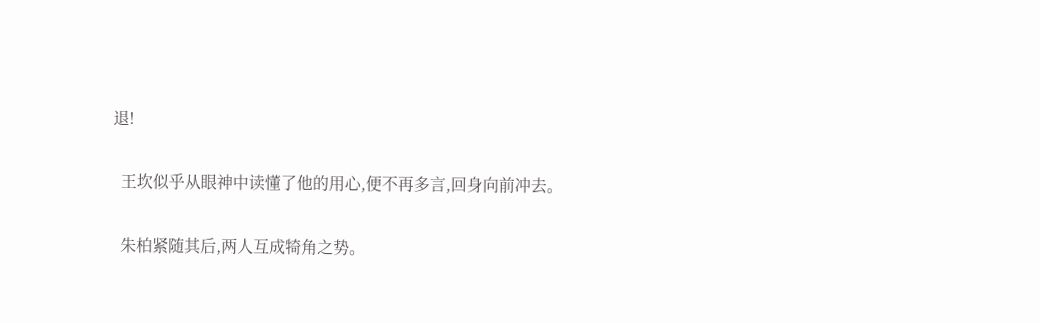退!

  王坎似乎从眼神中读懂了他的用心,便不再多言,回身向前冲去。

  朱柏紧随其后,两人互成犄角之势。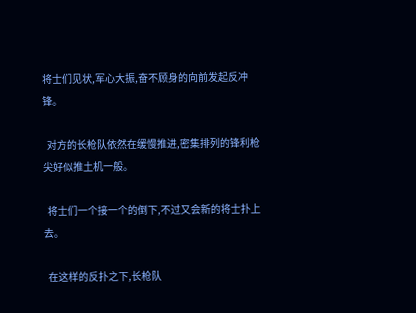将士们见状,军心大振,奋不顾身的向前发起反冲锋。

  对方的长枪队依然在缓慢推进,密集排列的锋利枪尖好似推土机一般。

  将士们一个接一个的倒下,不过又会新的将士扑上去。

  在这样的反扑之下,长枪队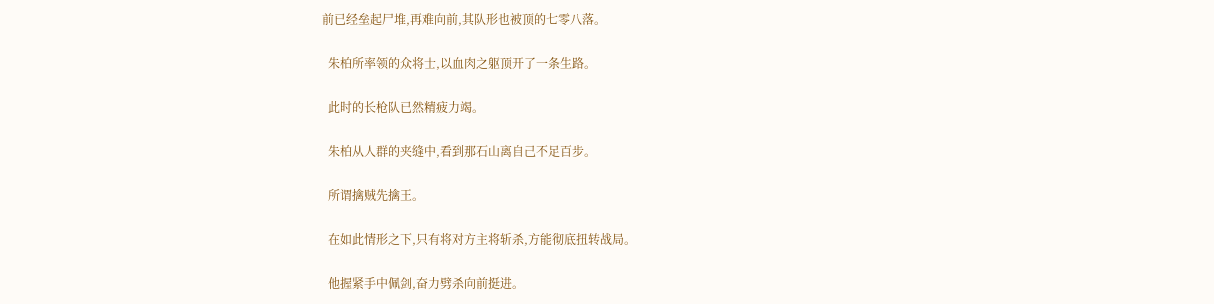前已经垒起尸堆,再难向前,其队形也被顶的七零八落。

  朱柏所率领的众将士,以血肉之躯顶开了一条生路。

  此时的长枪队已然精疲力竭。

  朱柏从人群的夹缝中,看到那石山离自己不足百步。

  所谓擒贼先擒王。

  在如此情形之下,只有将对方主将斩杀,方能彻底扭转战局。

  他握紧手中佩剑,奋力劈杀向前挺进。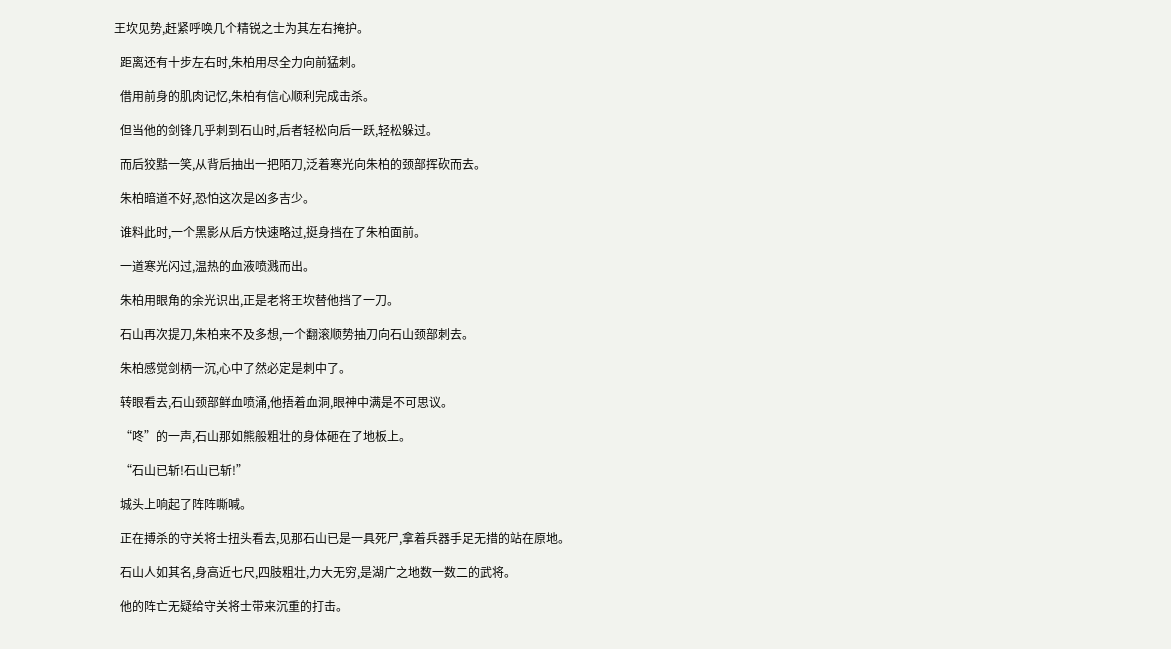王坎见势,赶紧呼唤几个精锐之士为其左右掩护。

  距离还有十步左右时,朱柏用尽全力向前猛刺。

  借用前身的肌肉记忆,朱柏有信心顺利完成击杀。

  但当他的剑锋几乎刺到石山时,后者轻松向后一跃,轻松躲过。

  而后狡黠一笑,从背后抽出一把陌刀,泛着寒光向朱柏的颈部挥砍而去。

  朱柏暗道不好,恐怕这次是凶多吉少。

  谁料此时,一个黑影从后方快速略过,挺身挡在了朱柏面前。

  一道寒光闪过,温热的血液喷溅而出。

  朱柏用眼角的余光识出,正是老将王坎替他挡了一刀。

  石山再次提刀,朱柏来不及多想,一个翻滚顺势抽刀向石山颈部刺去。

  朱柏感觉剑柄一沉,心中了然必定是刺中了。

  转眼看去,石山颈部鲜血喷涌,他捂着血洞,眼神中满是不可思议。

  “咚”的一声,石山那如熊般粗壮的身体砸在了地板上。

  “石山已斩!石山已斩!”

  城头上响起了阵阵嘶喊。

  正在搏杀的守关将士扭头看去,见那石山已是一具死尸,拿着兵器手足无措的站在原地。

  石山人如其名,身高近七尺,四肢粗壮,力大无穷,是湖广之地数一数二的武将。

  他的阵亡无疑给守关将士带来沉重的打击。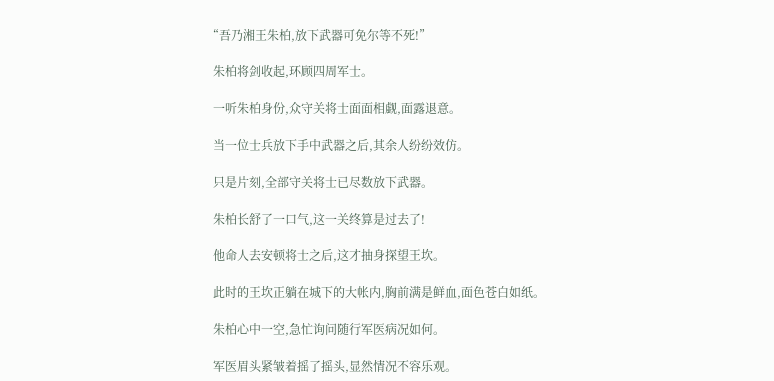“吾乃湘王朱柏,放下武器可免尔等不死!”

  朱柏将剑收起,环顾四周军士。

  一听朱柏身份,众守关将士面面相觑,面露退意。

  当一位士兵放下手中武器之后,其余人纷纷效仿。

  只是片刻,全部守关将士已尽数放下武器。

  朱柏长舒了一口气,这一关终算是过去了!

  他命人去安顿将士之后,这才抽身探望王坎。

  此时的王坎正躺在城下的大帐内,胸前满是鲜血,面色苍白如纸。

  朱柏心中一空,急忙询问随行军医病况如何。

  军医眉头紧皱着摇了摇头,显然情况不容乐观。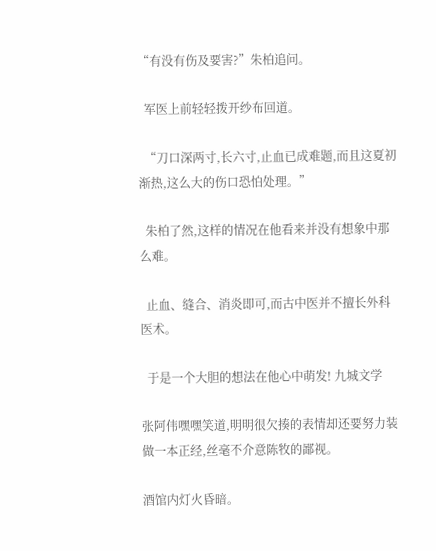“有没有伤及要害?”朱柏追问。

  军医上前轻轻拨开纱布回道。

  “刀口深两寸,长六寸,止血已成难题,而且这夏初渐热,这么大的伤口恐怕处理。”

  朱柏了然,这样的情况在他看来并没有想象中那么难。

  止血、缝合、消炎即可,而古中医并不擅长外科医术。

  于是一个大胆的想法在他心中萌发! 九城文学

张阿伟嘿嘿笑道,明明很欠揍的表情却还要努力装做一本正经,丝毫不介意陈牧的鄙视。

酒馆内灯火昏暗。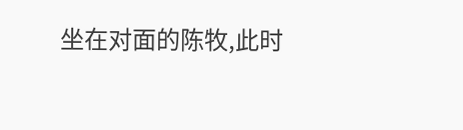坐在对面的陈牧,此时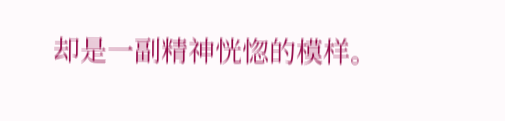却是一副精神恍惚的模样。